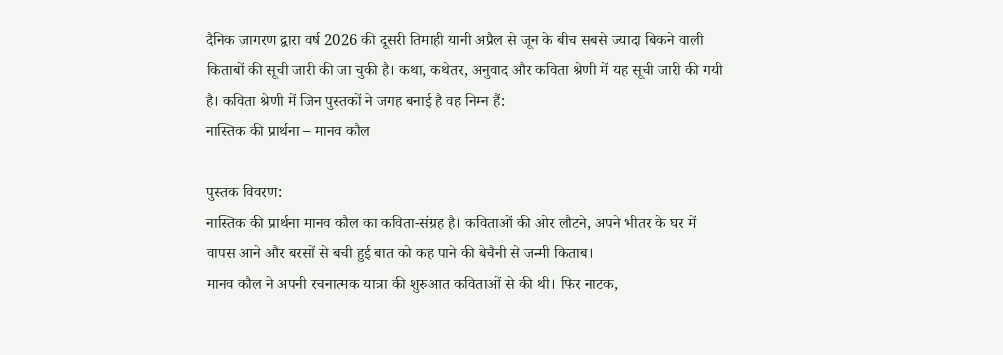दैनिक जागरण द्वारा वर्ष 2026 की दूसरी तिमाही यानी अप्रैल से जून के बीच सबसे ज्यादा बिकने वाली किताबों की सूची जारी की जा चुकी है। कथा, कथेतर, अनुवाद और कविता श्रेणी में यह सूची जारी की गयी है। कविता श्रेणी में जिन पुस्तकों ने जगह बनाई है वह निम्न हैं:
नास्तिक की प्रार्थना – मानव कौल

पुस्तक विवरण:
नास्तिक की प्रार्थना मानव कौल का कविता-संग्रह है। कविताओं की ओर लौटने, अपने भीतर के घर में वापस आने और बरसों से बची हुई बात को कह पाने की बेचैनी से जन्मी किताब।
मानव कौल ने अपनी रचनात्मक यात्रा की शुरुआत कविताओं से की थी। फिर नाटक,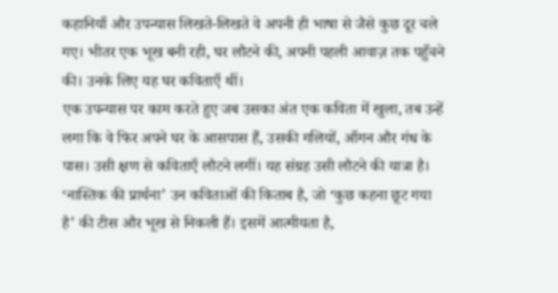कहानियाँ और उपन्यास लिखते-लिखते वे अपनी ही भाषा से जैसे कुछ दूर चले गए। भीतर एक भूख बनी रही, घर लौटने की, अपनी पहली आवाज़ तक पहुँचने की। उनके लिए यह घर कविताएँ थीं।
एक उपन्यास पर काम करते हुए जब उसका अंत एक कविता में खुला, तब उन्हें लगा कि वे फिर अपने घर के आसपास हैं, उसकी गलियों, आँगन और गंध के पास। उसी क्षण से कविताएँ लौटने लगीं। यह संग्रह उसी लौटने की यात्रा है।
‘नास्तिक की प्रार्थना’ उन कविताओं की किताब है, जो ‘कुछ कहना छूट गया है’ की टीस और भूख से निकली हैं। इसमें आत्मीयता है,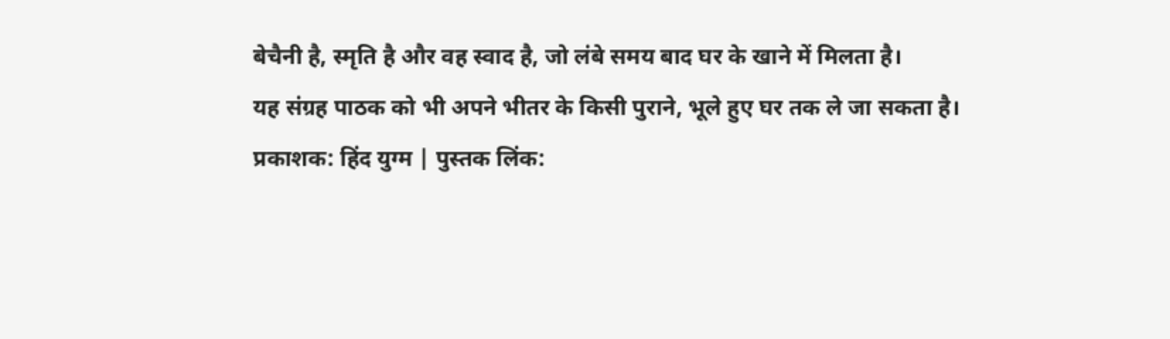बेचैनी है, स्मृति है और वह स्वाद है, जो लंबे समय बाद घर के खाने में मिलता है।
यह संग्रह पाठक को भी अपने भीतर के किसी पुराने, भूले हुए घर तक ले जा सकता है।
प्रकाशक: हिंद युग्म | पुस्तक लिंक: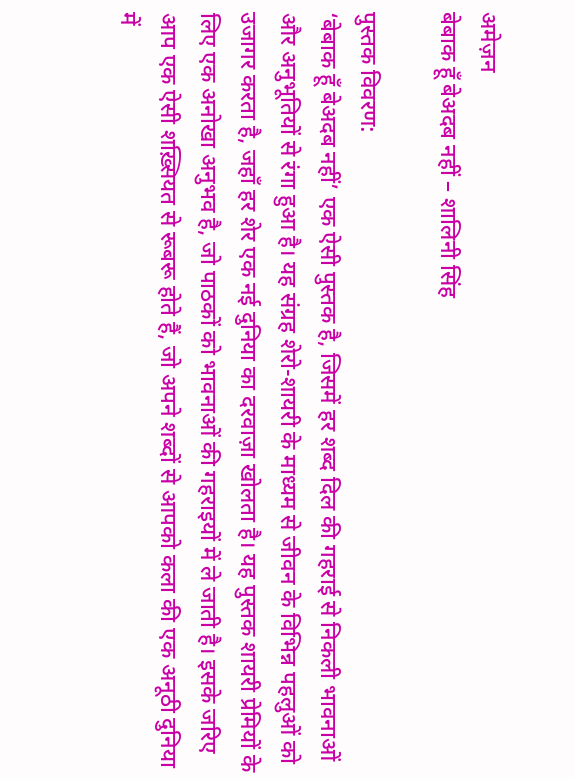अमेज़न
बेबाक हूँ बेअदब नहीं – शालिनी सिंह

पुस्तक विवरण:
‘बेबाक हूँ बेअदब नहीं’ एक ऐसी पुस्तक है, जिसमें हर शब्द दिल की गहराई से निकली भावनाओं और अनुभूतियों से रंगा हुआ है। यह संग्रह शेरो-शायरी के माध्यम से जीवन के विभिन्न पहलुओं को उजागर करता है, जहाँ हर शेर एक नई दुनिया का दरवाज़ा खोलता है। यह पुस्तक शायरी प्रेमियों के लिए एक अनोखा अनुभव है, जो पाठकों को भावनाओं की गहराइयों में ले जाती है। इसके जरिए आप एक ऐसी शख़्सियत से रूबरू होते हैं, जो अपने शब्दों से आपको कला की एक अनूठी दुनिया में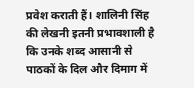प्रवेश कराती हैं। शालिनी सिंह की लेखनी इतनी प्रभावशाली है कि उनके शब्द आसानी से पाठकों के दिल और दिमाग में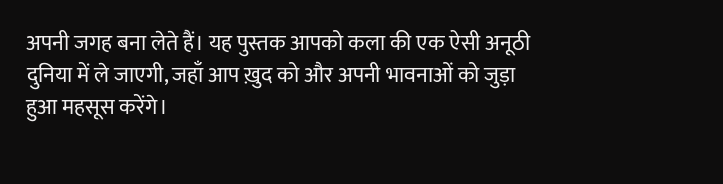अपनी जगह बना लेते हैं। यह पुस्तक आपको कला की एक ऐसी अनूठी दुनिया में ले जाएगी, जहाँ आप ख़ुद को और अपनी भावनाओं को जुड़ा हुआ महसूस करेंगे।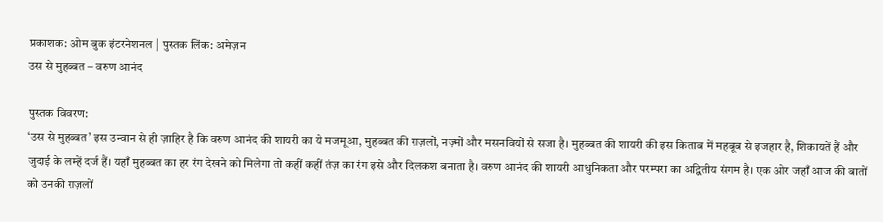प्रकाशक: ओम बुक इंटरनेशनल | पुस्तक लिंक: अमेज़न
उस से मुहब्बत – वरुण आनंद

पुस्तक विवरण:
‘उस से मुहब्बत’ इस उन्वान से ही ज़ाहिर है कि वरुण आनंद की शायरी का ये मजमूआ, मुहब्बत की ग़ज़लों, नज़्मों और मसनवियों से सजा है। मुहब्बत की शायरी की इस किताब में महबूब से इजहार है, शिकायतें हैं और जुदाई के लम्हें दर्ज हैं। यहाँ मुहब्बत का हर रंग देखने को मिलेगा तो कहीं कहीं तंज़ का रंग इसे और दिलकश बनाता है। वरुण आनंद की शायरी आधुनिकता और परम्परा का अद्वितीय संगम है। एक ओर जहाँ आज की बातों को उनकी ग़ज़लों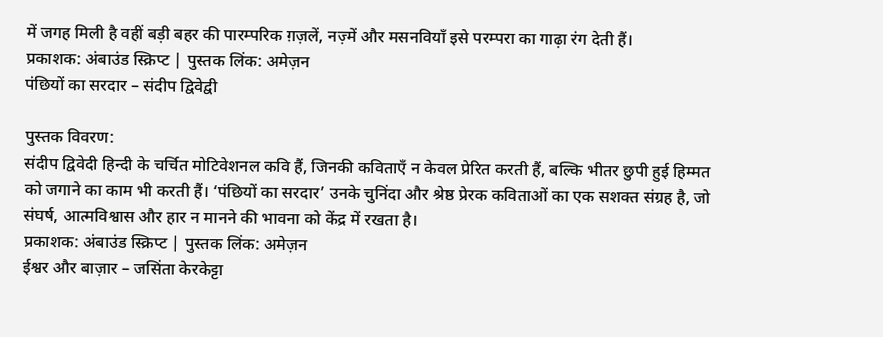में जगह मिली है वहीं बड़ी बहर की पारम्परिक ग़ज़लें, नज़्में और मसनवियाँ इसे परम्परा का गाढ़ा रंग देती हैं।
प्रकाशक: अंबाउंड स्क्रिप्ट | पुस्तक लिंक: अमेज़न
पंछियों का सरदार – संदीप द्विवेद्वी

पुस्तक विवरण:
संदीप द्विवेदी हिन्दी के चर्चित मोटिवेशनल कवि हैं, जिनकी कविताएँ न केवल प्रेरित करती हैं, बल्कि भीतर छुपी हुई हिम्मत को जगाने का काम भी करती हैं। ‘पंछियों का सरदार’ उनके चुनिंदा और श्रेष्ठ प्रेरक कविताओं का एक सशक्त संग्रह है, जो संघर्ष, आत्मविश्वास और हार न मानने की भावना को केंद्र में रखता है।
प्रकाशक: अंबाउंड स्क्रिप्ट | पुस्तक लिंक: अमेज़न
ईश्वर और बाज़ार – जसिंता केरकेट्टा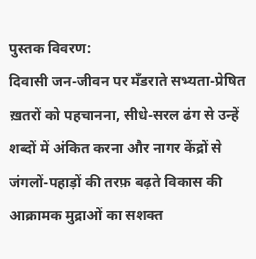पुस्तक विवरण:
दिवासी जन-जीवन पर मँडराते सभ्यता-प्रेषित ख़तरों को पहचानना, सीधे-सरल ढंग से उन्हें शब्दों में अंकित करना और नागर केंद्रों से जंगलों-पहाड़ों की तरफ़ बढ़ते विकास की आक्रामक मुद्राओं का सशक्त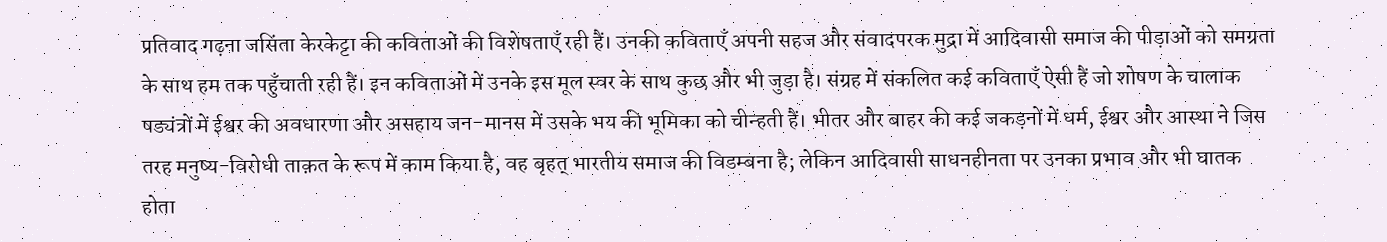प्रतिवाद गढ़ना जसिंता केरकेट्टा की कविताओं की विशेषताएँ रही हैं। उनकी कविताएँ अपनी सहज और संवादपरक मुद्रा में आदिवासी समाज की पीड़ाओं को समग्रता के साथ हम तक पहुँचाती रही हैं। इन कविताओं में उनके इस मूल स्वर के साथ कुछ और भी जुड़ा है। संग्रह में संकलित कई कविताएँ ऐसी हैं जो शोषण के चालाक षड्यंत्रों में ईश्वर की अवधारणा और असहाय जन-मानस में उसके भय की भूमिका को चीन्हती हैं। भीतर और बाहर की कई जकड़नों में धर्म, ईश्वर और आस्था ने जिस तरह मनुष्य-विरोधी ताक़त के रूप में काम किया है, वह बृहत् भारतीय समाज की विडम्बना है; लेकिन आदिवासी साधनहीनता पर उनका प्रभाव और भी घातक होता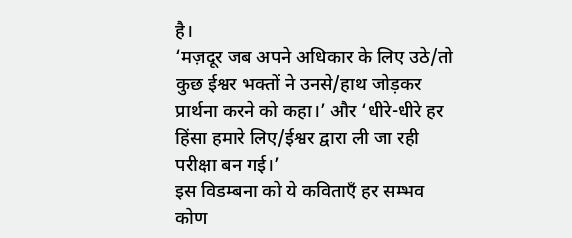है।
‘मज़दूर जब अपने अधिकार के लिए उठे/तो कुछ ईश्वर भक्तों ने उनसे/हाथ जोड़कर प्रार्थना करने को कहा।’ और ‘धीरे-धीरे हर हिंसा हमारे लिए/ईश्वर द्वारा ली जा रही परीक्षा बन गई।’
इस विडम्बना को ये कविताएँ हर सम्भव कोण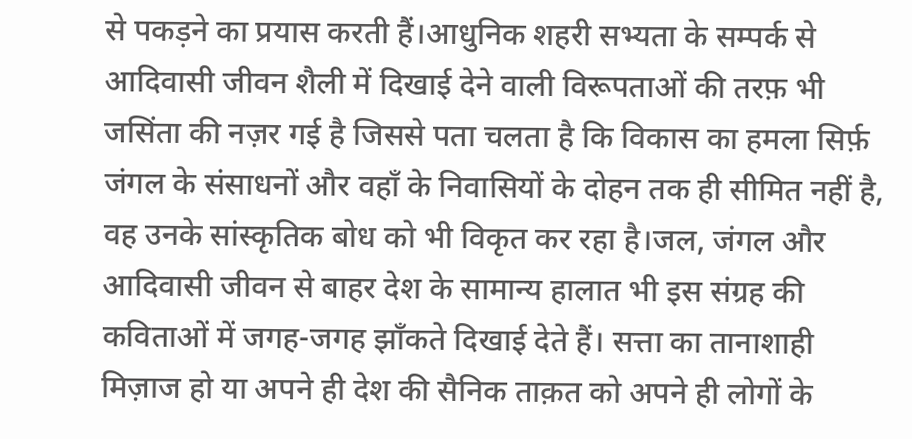से पकड़ने का प्रयास करती हैं।आधुनिक शहरी सभ्यता के सम्पर्क से आदिवासी जीवन शैली में दिखाई देने वाली विरूपताओं की तरफ़ भी जसिंता की नज़र गई है जिससे पता चलता है कि विकास का हमला सिर्फ़ जंगल के संसाधनों और वहाँ के निवासियों के दोहन तक ही सीमित नहीं है, वह उनके सांस्कृतिक बोध को भी विकृत कर रहा है।जल, जंगल और आदिवासी जीवन से बाहर देश के सामान्य हालात भी इस संग्रह की कविताओं में जगह-जगह झाँकते दिखाई देते हैं। सत्ता का तानाशाही मिज़ाज हो या अपने ही देश की सैनिक ताक़त को अपने ही लोगों के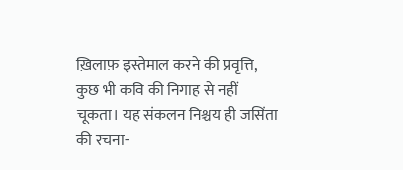ख़िलाफ़ इस्तेमाल करने की प्रवृत्ति, कुछ भी कवि की निगाह से नहीं चूकता। यह संकलन निश्चय ही जसिंता की रचना-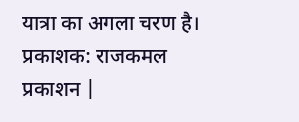यात्रा का अगला चरण है।
प्रकाशक: राजकमल प्रकाशन |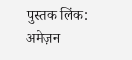पुस्तक लिंक: अमेज़न